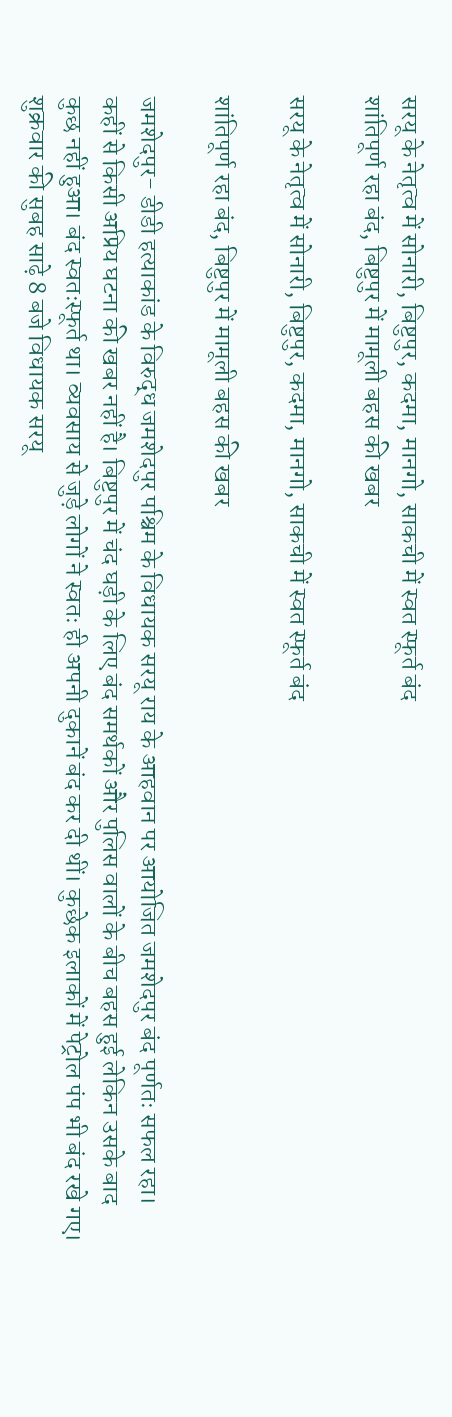सरयू के नेतृत्व में सोनारी, बिष्टुपुर, कदमा, मानगो, साकची में स्वत स्फूर्त बंद
शांतिपूर्ण रहा बंद, बिष्टुपुर में मामूली बहस की खबर

सरयू के नेतृत्व में सोनारी, बिष्टुपुर, कदमा, मानगो, साकची में स्वत स्फूर्त बंद

शांतिपूर्ण रहा बंद, बिष्टुपुर में मामूली बहस की खबर

जमशेदपुर- डीडी हत्याकांड के विरुद्ध जमशेदपुर पश्चिम के विधायक सरयू राय के आहवान पर आयोजित जमशेदपुर बंद पूर्णतः सफल रहा। कहीं से किसी अप्रिय घटना की खबर नहीं है। बिष्टुपुर में चंद घड़ी के लिए बंद समर्थकों और पुलिस वालों के बीच बहस हुई लेकिन उसके बाद कुछ नहीं हुआ। बंद स्वतःस्फूर्त था। व्यवसाय से जुड़े लोगों ने स्वतः ही अपनी दुकानें बंद कर दी थीं। कुछेक इलाकों में पेट्रोल पंप भी बंद रखे गए।
शुक्रवार की सुबह साढ़े 8 बजे विधायक सरयू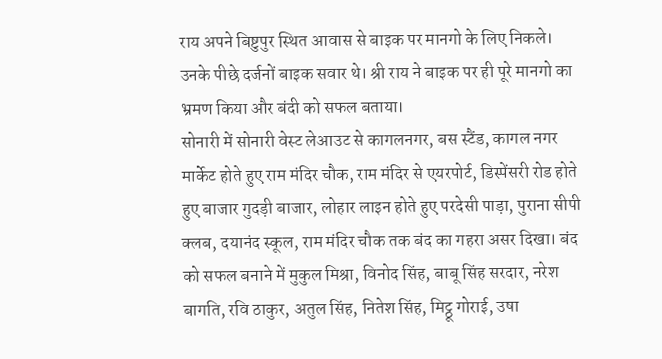राय अपने बिष्टुपुर स्थित आवास से बाइक पर मानगो के लिए निकले। उनके पीछे दर्जनों बाइक सवार थे। श्री राय ने बाइक पर ही पूरे मानगो का भ्रमण किया और बंदी को सफल बताया।
सोनारी में सोनारी वेस्ट लेआउट से कागलनगर, बस स्टैंड, कागल नगर मार्केट होते हुए राम मंदिर चौक, राम मंदिर से एयरपोर्ट, डिस्पेंसरी रोड होते हुए बाजार गुदड़ी बाजार, लोहार लाइन होते हुए परदेसी पाड़ा, पुराना सीपी क्लब, दयानंद स्कूल, राम मंदिर चौक तक बंद का गहरा असर दिखा। बंद को सफल बनाने में मुकुल मिश्रा, विनोद सिंह, बाबू सिंह सरदार, नरेश बागति, रवि ठाकुर, अतुल सिंह, नितेश सिंह, मिट्ठू गोराई, उषा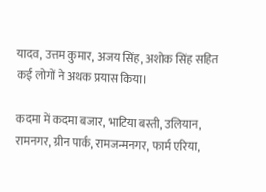यादव, उत्तम कुमार, अजय सिंह, अशोक सिंह सहित कई लोगों ने अथक प्रयास किया।

कदमा में कदमा बजार, भाटिया बस्ती, उलियान, रामनगर, ग्रीन पार्क, रामजन्मनगर, फार्म एरिया,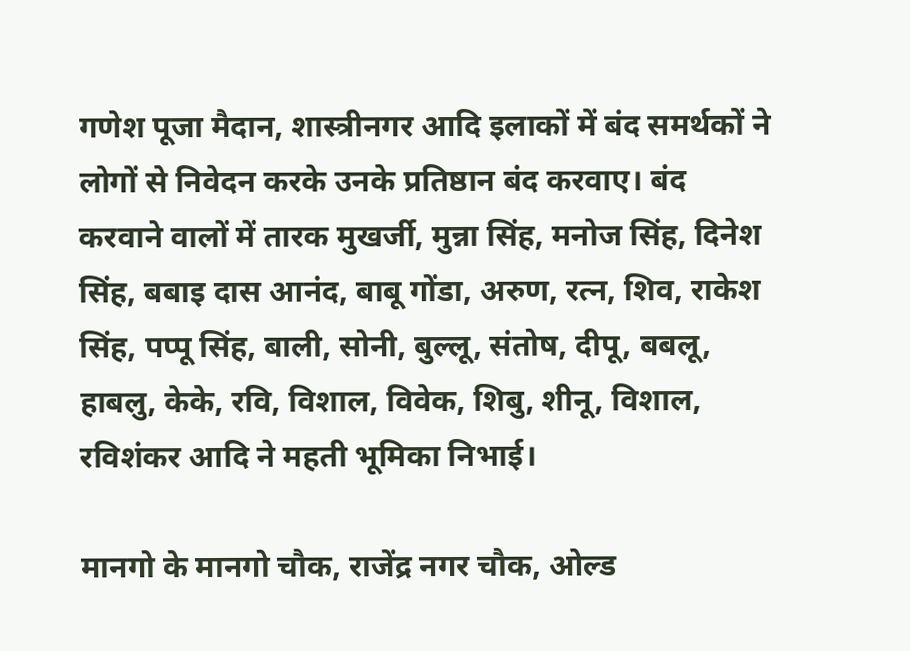गणेश पूजा मैदान, शास्त्रीनगर आदि इलाकों में बंद समर्थकों ने लोगों से निवेदन करके उनके प्रतिष्ठान बंद करवाए। बंद करवाने वालों में तारक मुखर्जी, मुन्ना सिंह, मनोज सिंह, दिनेश सिंह, बबाइ दास आनंद, बाबू गोंडा, अरुण, रत्न, शिव, राकेश सिंह, पप्पू सिंह, बाली, सोनी, बुल्लू, संतोष, दीपू, बबलू, हाबलु, केके, रवि, विशाल, विवेक, शिबु, शीनू, विशाल, रविशंकर आदि ने महती भूमिका निभाई।

मानगो के मानगो चौक, राजेंद्र नगर चौक, ओल्ड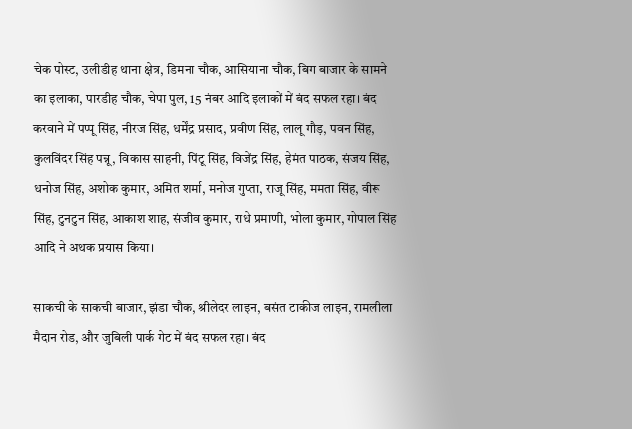चेक पोस्ट, उलीडीह थाना क्षेत्र, डिमना चौक, आसियाना चौक, बिग बाजार के सामने का इलाका, पारडीह चौक, चेपा पुल, 15 नंबर आदि इलाकों में बंद सफल रहा। बंद करवाने में पप्पू सिंह, नीरज सिंह, धर्मेंद्र प्रसाद, प्रवीण सिंह, लालू गौड़, पवन सिंह, कुलविंदर सिंह पन्नू, विकास साहनी, पिंटू सिंह, विजेंद्र सिंह, हेमंत पाठक, संजय सिंह, धनोज सिंह, अशोक कुमार, अमित शर्मा, मनोज गुप्ता, राजू सिंह, ममता सिंह, वीरू सिंह, टुनटुन सिंह, आकाश शाह, संजीव कुमार, राधे प्रमाणी, भोला कुमार, गोपाल सिंह आदि ने अथक प्रयास किया।

साकची के साकची बाजार, झंडा चौक, श्रीलेदर लाइन, बसंत टाकीज लाइन, रामलीला मैदान रोड, और जुबिली पार्क गेट में बंद सफल रहा। बंद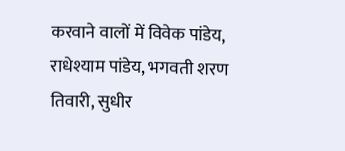करवाने वालों में विवेक पांडेय, राधेश्याम पांडेय, भगवती शरण तिवारी, सुधीर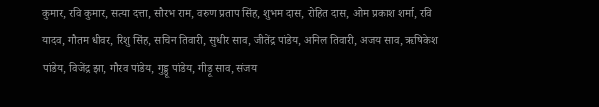कुमार, रवि कुमार, सत्या दत्ता, सौरभ राम, वरुण प्रताप सिंह, शुभम दास, रोहित दास, ओम प्रकाश शर्मा, रवि यादव, गौतम धीवर, रिशु सिंह, सचिन तिवारी, सुधीर साव, जीतेंद्र पांडेय, अनिल तिवारी, अजय साव, ऋषिकेश पांडेय, विजेंद्र झा, गौरव पांडेय, गुड्डू पांडेय, गीड़ू साव, संजय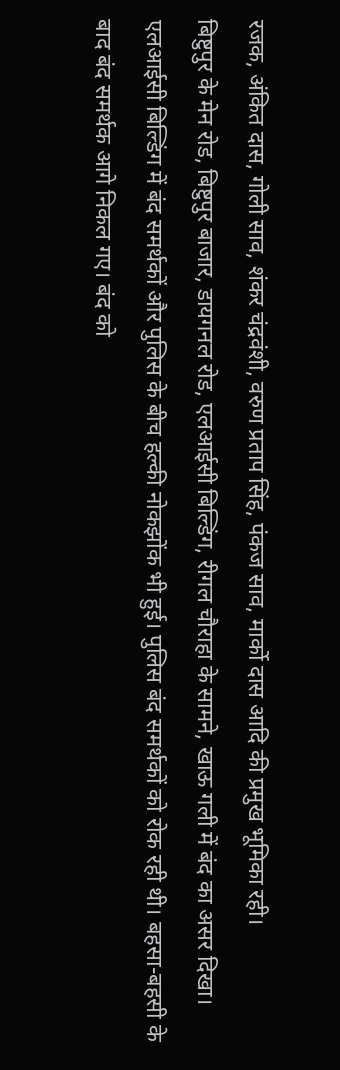रजक, अंकित दास, गोली साव, शंकर चंद्रवंशी, वरुण प्रताप सिंह, पंकज साव, मार्को दास आदि की प्रमुख भूमिका रही।
बिष्टुपुर के मेन रोड, बिष्टुपुर बाजार, डायगनल रोड, एलआईसी बिल्डिंग, रीगल चौराहा के सामने, खाऊ गली में बंद का असर दिखा। एलआईसी बिल्डिंग में बंद समर्थकों और पुलिस के बीच हल्की नोकझोंक भी हुई। पुलिस बंद समर्थकों को रोक रही थी। बहसा-बहसी के बाद बंद समर्थक आगे निकल गए। बंद को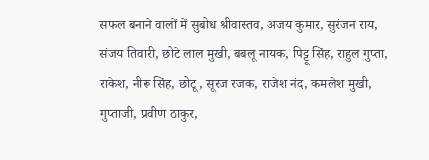सफल बनाने वालों में सुबोध श्रीवास्तव, अजय कुमार, सुरंजन राय, संजय तिवारी, छोटे लाल मुखी, बबलू नायक, पिट्टू सिंह, राहुल गुप्ता, राकेश, नीरू सिंह, छोटू, सूरज रजक, राजेश नंद, कमलेश मुखी, गुप्ताजी, प्रवीण ठाकुर,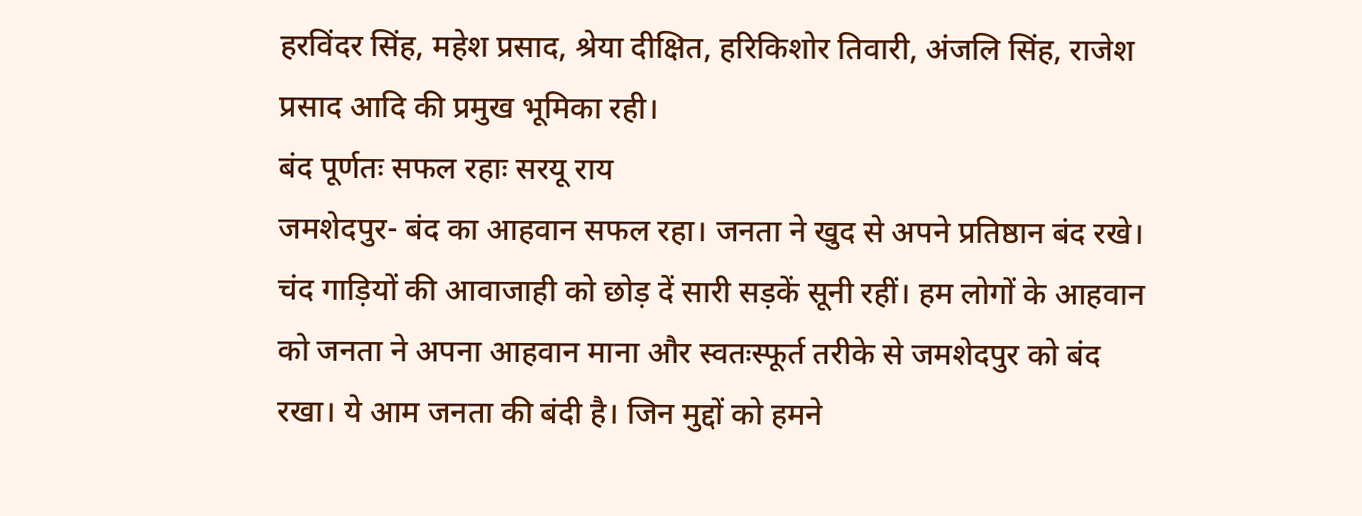हरविंदर सिंह, महेश प्रसाद, श्रेया दीक्षित, हरिकिशोर तिवारी, अंजलि सिंह, राजेश प्रसाद आदि की प्रमुख भूमिका रही।
बंद पूर्णतः सफल रहाः सरयू राय
जमशेदपुर- बंद का आहवान सफल रहा। जनता ने खुद से अपने प्रतिष्ठान बंद रखे। चंद गाड़ियों की आवाजाही को छोड़ दें सारी सड़कें सूनी रहीं। हम लोगों के आहवान को जनता ने अपना आहवान माना और स्वतःस्फूर्त तरीके से जमशेदपुर को बंद रखा। ये आम जनता की बंदी है। जिन मुद्दों को हमने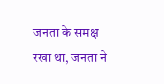जनता के समक्ष रखा था, जनता ने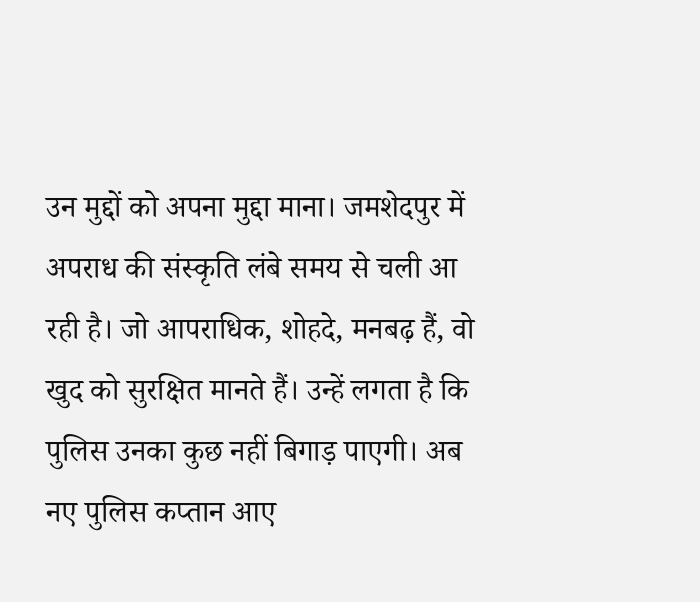उन मुद्दों को अपना मुद्दा माना। जमशेदपुर में अपराध की संस्कृति लंबे समय से चली आ रही है। जो आपराधिक, शोहदे, मनबढ़ हैं, वो खुद को सुरक्षित मानते हैं। उन्हें लगता है कि पुलिस उनका कुछ नहीं बिगाड़ पाएगी। अब नए पुलिस कप्तान आए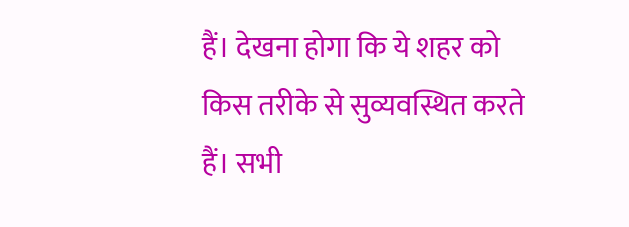हैं। देखना होगा कि ये शहर को किस तरीके से सुव्यवस्थित करते हैं। सभी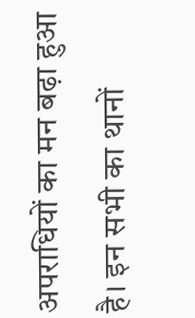अपराधियों का मन बढ़ा हुआ है। इन सभी का थानों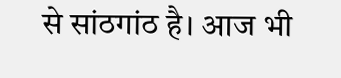से सांठगांठ है। आज भी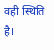वही स्थिति है।